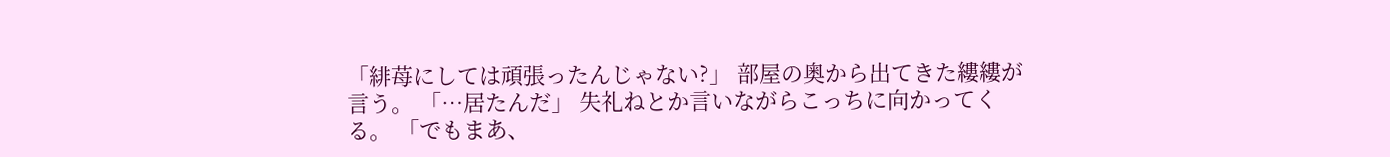「緋苺にしては頑張ったんじゃない?」 部屋の奥から出てきた縷縷が言う。 「…居たんだ」 失礼ねとか言いながらこっちに向かってくる。 「でもまあ、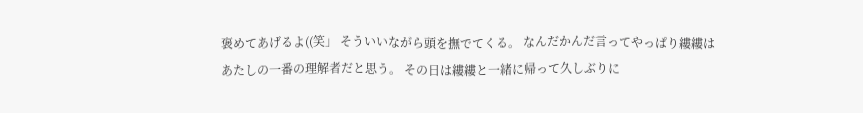褒めてあげるよ((笑」 そういいながら頭を撫でてくる。 なんだかんだ言ってやっぱり縷縷はあたしの一番の理解者だと思う。 その日は縷縷と一緒に帰って久しぶりに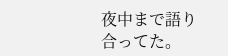夜中まで語り合ってた。